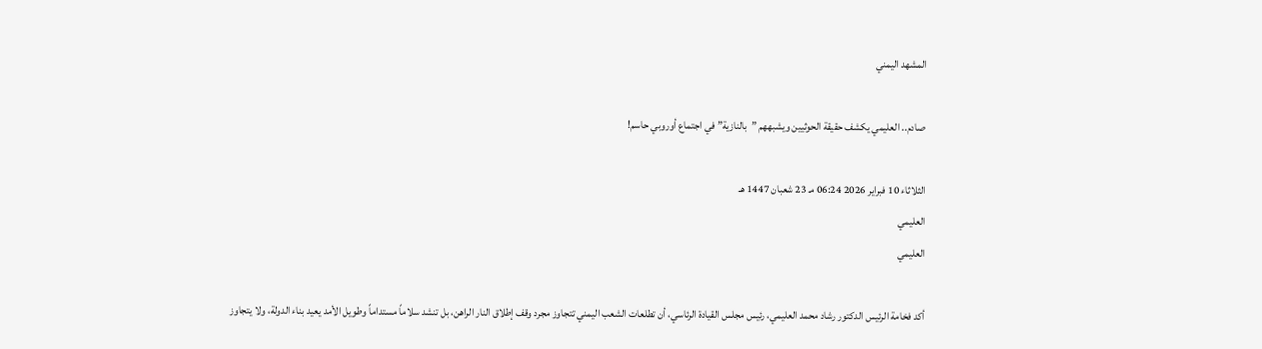المشهد اليمني

صادم.. العليمي يكشف حقيقة الحوثيين ويشبههم ”بالنازية” في اجتماع أوروبي حاسم!

الثلاثاء 10 فبراير 2026 06:24 مـ 23 شعبان 1447 هـ
العليمي
العليمي

أكد فخامة الرئيس الدكتور رشاد محمد العليمي، رئيس مجلس القيادة الرئاسي، أن تطلعات الشعب اليمني تتجاوز مجرد وقف إطلاق النار الراهن، بل تنشد سلاماً مستداماً وطويل الأمد يعيد بناء الدولة، ولا يتجاوز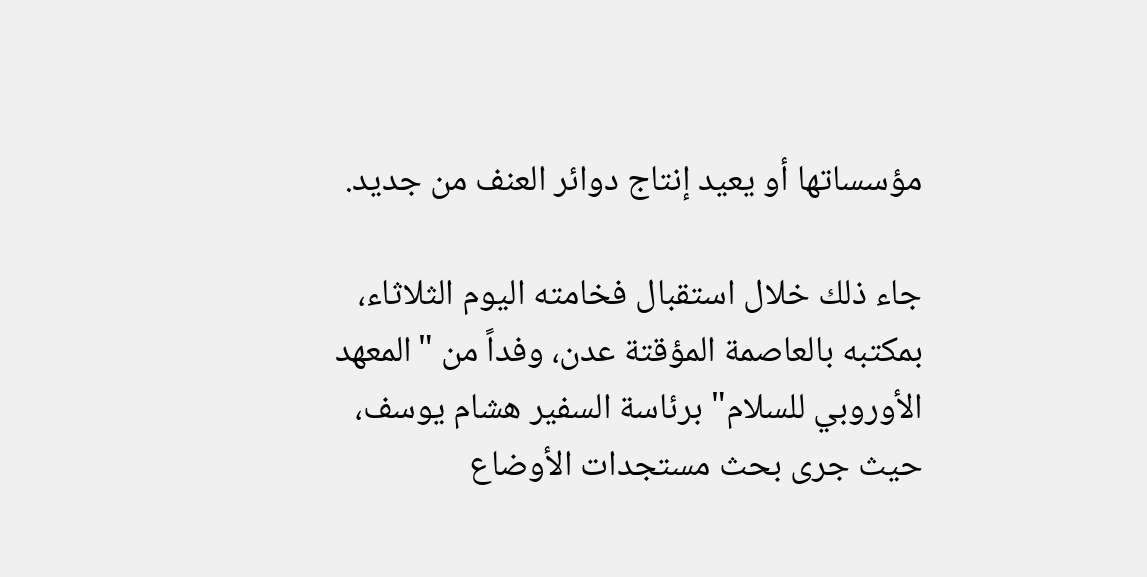مؤسساتها أو يعيد إنتاج دوائر العنف من جديد.

جاء ذلك خلال استقبال فخامته اليوم الثلاثاء، بمكتبه بالعاصمة المؤقتة عدن، وفداً من "المعهد الأوروبي للسلام" برئاسة السفير هشام يوسف، حيث جرى بحث مستجدات الأوضاع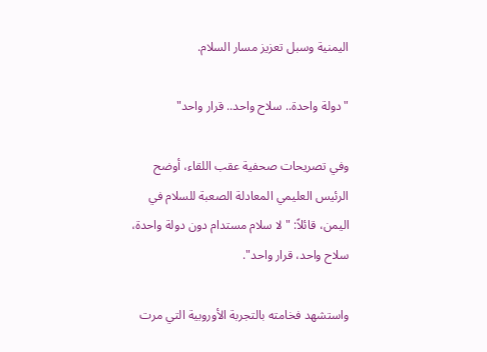اليمنية وسبل تعزيز مسار السلام.

"دولة واحدة.. سلاح واحد.. قرار واحد"

وفي تصريحات صحفية عقب اللقاء، أوضح الرئيس العليمي المعادلة الصعبة للسلام في اليمن، قائلاً: "لا سلام مستدام دون دولة واحدة، سلاح واحد، قرار واحد".

واستشهد فخامته بالتجربة الأوروبية التي مرت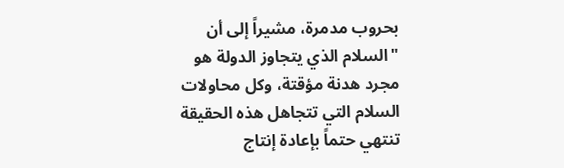بحروب مدمرة، مشيراً إلى أن "السلام الذي يتجاوز الدولة هو مجرد هدنة مؤقتة، وكل محاولات السلام التي تتجاهل هذه الحقيقة تنتهي حتماً بإعادة إنتاج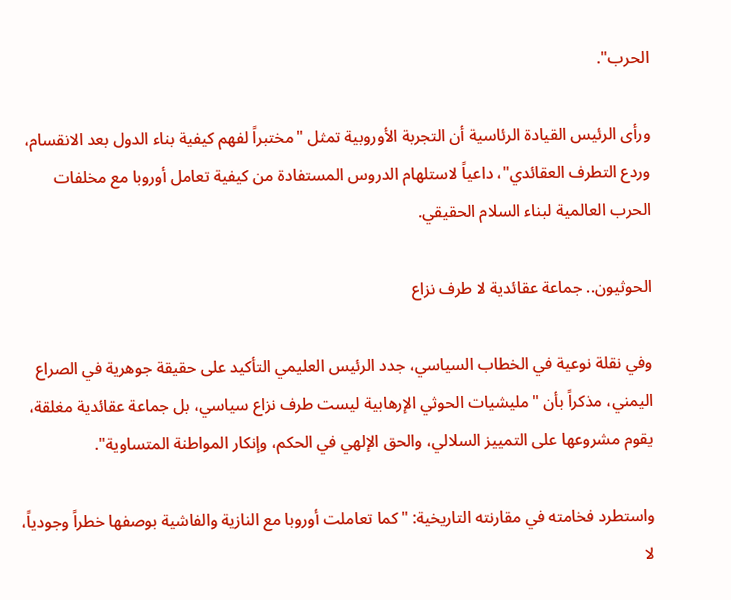الحرب".

ورأى الرئيس القيادة الرئاسية أن التجربة الأوروبية تمثل "مختبراً لفهم كيفية بناء الدول بعد الانقسام، وردع التطرف العقائدي"، داعياً لاستلهام الدروس المستفادة من كيفية تعامل أوروبا مع مخلفات الحرب العالمية لبناء السلام الحقيقي.

الحوثيون.. جماعة عقائدية لا طرف نزاع

وفي نقلة نوعية في الخطاب السياسي، جدد الرئيس العليمي التأكيد على حقيقة جوهرية في الصراع اليمني، مذكراً بأن "مليشيات الحوثي الإرهابية ليست طرف نزاع سياسي، بل جماعة عقائدية مغلقة، يقوم مشروعها على التمييز السلالي، والحق الإلهي في الحكم، وإنكار المواطنة المتساوية".

واستطرد فخامته في مقارنته التاريخية: "كما تعاملت أوروبا مع النازية والفاشية بوصفها خطراً وجودياً، لا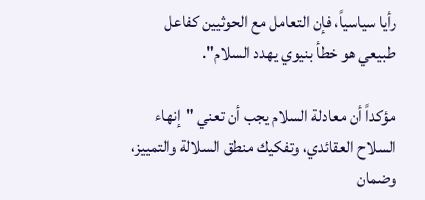رأيا سياسياً، فإن التعامل مع الحوثيين كفاعل طبيعي هو خطأ بنيوي يهدد السلام".

مؤكداً أن معادلة السلام يجب أن تعني "إنهاء السلاح العقائدي، وتفكيك منطق السلالة والتمييز، وضمان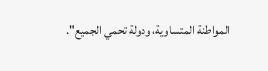المواطنة المتساوية، ودولة تحمي الجميع".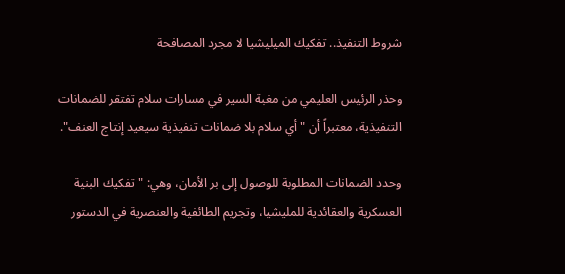شروط التنفيذ.. تفكيك الميليشيا لا مجرد المصافحة

وحذر الرئيس العليمي من مغبة السير في مسارات سلام تفتقر للضمانات التنفيذية، معتبراً أن "أي سلام بلا ضمانات تنفيذية سيعيد إنتاج العنف".

وحدد الضمانات المطلوبة للوصول إلى بر الأمان، وهي: "تفكيك البنية العسكرية والعقائدية للمليشيا، وتجريم الطائفية والعنصرية في الدستور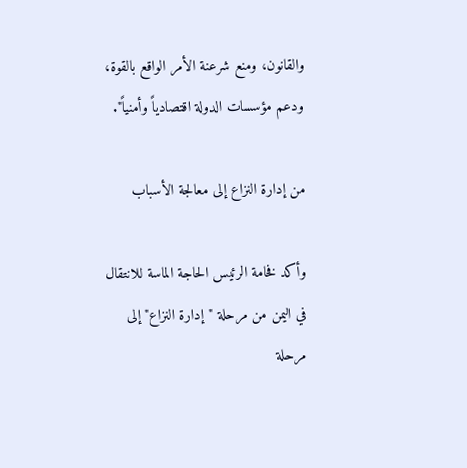والقانون، ومنع شرعنة الأمر الواقع بالقوة، ودعم مؤسسات الدولة اقتصادياً وأمنياً".

من إدارة النزاع إلى معالجة الأسباب

وأكد فخامة الرئيس الحاجة الماسة للانتقال في اليمن من مرحلة "إدارة النزاع" إلى مرحلة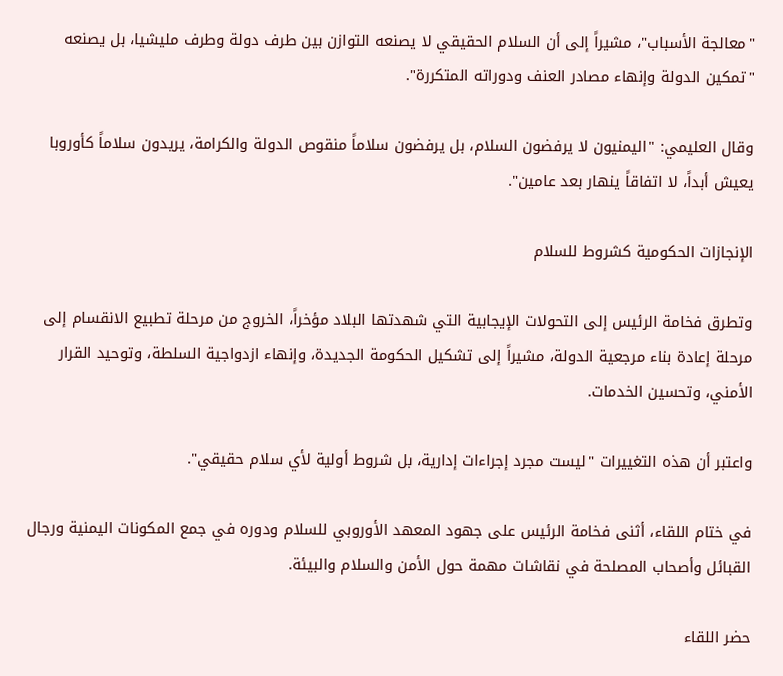"معالجة الأسباب"، مشيراً إلى أن السلام الحقيقي لا يصنعه التوازن بين طرف دولة وطرف مليشيا، بل يصنعه "تمكين الدولة وإنهاء مصادر العنف ودوراته المتكررة".

وقال العليمي: "اليمنيون لا يرفضون السلام، بل يرفضون سلاماً منقوص الدولة والكرامة، يريدون سلاماً كأوروبا يعيش أبداً، لا اتفاقاً ينهار بعد عامين".

الإنجازات الحكومية كشروط للسلام

وتطرق فخامة الرئيس إلى التحولات الإيجابية التي شهدتها البلاد مؤخراً، الخروج من مرحلة تطبيع الانقسام إلى مرحلة إعادة بناء مرجعية الدولة، مشيراً إلى تشكيل الحكومة الجديدة، وإنهاء ازدواجية السلطة، وتوحيد القرار الأمني، وتحسين الخدمات.

واعتبر أن هذه التغييرات "ليست مجرد إجراءات إدارية، بل شروط أولية لأي سلام حقيقي".

في ختام اللقاء، أثنى فخامة الرئيس على جهود المعهد الأوروبي للسلام ودوره في جمع المكونات اليمنية ورجال القبائل وأصحاب المصلحة في نقاشات مهمة حول الأمن والسلام والبيئة.

حضر اللقاء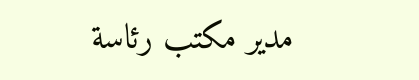مدير مكتب رئاسة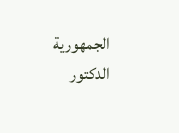الجمهورية الدكتور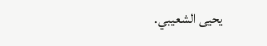يحيى الشعيبي.